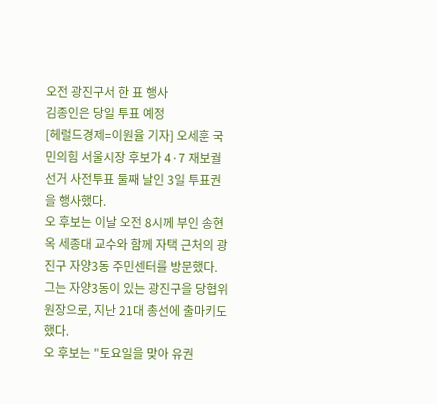오전 광진구서 한 표 행사
김종인은 당일 투표 예정
[헤럴드경제=이원율 기자] 오세훈 국민의힘 서울시장 후보가 4·7 재보궐선거 사전투표 둘째 날인 3일 투표권을 행사했다.
오 후보는 이날 오전 8시께 부인 송현옥 세종대 교수와 함께 자택 근처의 광진구 자양3동 주민센터를 방문했다.
그는 자양3동이 있는 광진구을 당협위원장으로, 지난 21대 총선에 출마키도 했다.
오 후보는 "토요일을 맞아 유권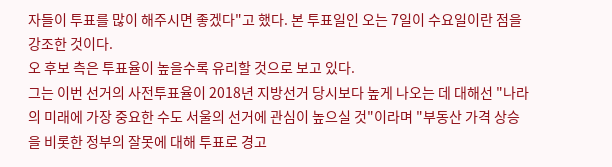자들이 투표를 많이 해주시면 좋겠다"고 했다. 본 투표일인 오는 7일이 수요일이란 점을 강조한 것이다.
오 후보 측은 투표율이 높을수록 유리할 것으로 보고 있다.
그는 이번 선거의 사전투표율이 2018년 지방선거 당시보다 높게 나오는 데 대해선 "나라의 미래에 가장 중요한 수도 서울의 선거에 관심이 높으실 것"이라며 "부동산 가격 상승을 비롯한 정부의 잘못에 대해 투표로 경고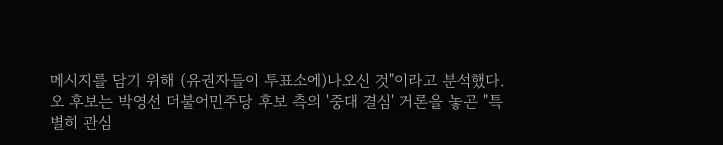메시지를 담기 위해 (유권자들이 투표소에)나오신 것"이라고 분석했다.
오 후보는 박영선 더불어민주당 후보 측의 '중대 결심' 거론을 놓곤 "특별히 관심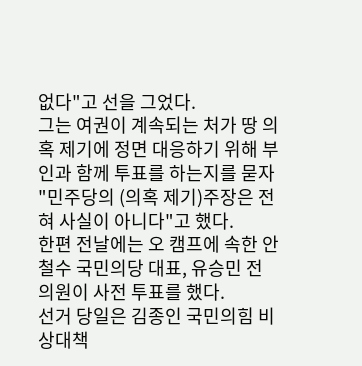없다"고 선을 그었다.
그는 여권이 계속되는 처가 땅 의혹 제기에 정면 대응하기 위해 부인과 함께 투표를 하는지를 묻자 "민주당의 (의혹 제기)주장은 전혀 사실이 아니다"고 했다.
한편 전날에는 오 캠프에 속한 안철수 국민의당 대표, 유승민 전 의원이 사전 투표를 했다.
선거 당일은 김종인 국민의힘 비상대책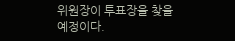위원장이 투표장을 찾을 예정이다.